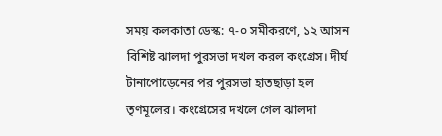সময় কলকাতা ডেস্ক: ৭-০ সমীকরণে, ১২ আসন বিশিষ্ট ঝালদা পুরসভা দখল করল কংগ্রেস। দীর্ঘ টানাপোড়েনের পর পুরসভা হাতছাড়া হল তৃণমূলের। কংগ্রেসের দখলে গেল ঝালদা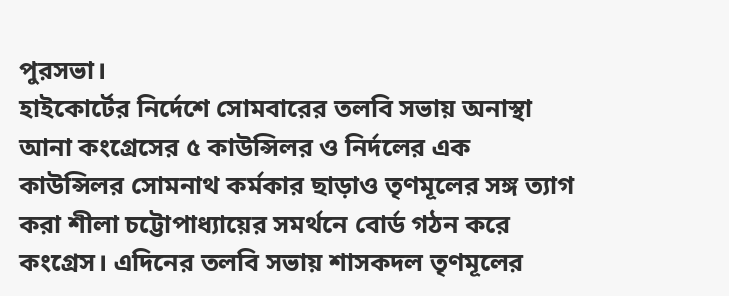পুরসভা।
হাইকোর্টের নির্দেশে সোমবারের তলবি সভায় অনাস্থা আনা কংগ্রেসের ৫ কাউন্সিলর ও নির্দলের এক কাউন্সিলর সোমনাথ কর্মকার ছাড়াও তৃণমূলের সঙ্গ ত্যাগ করা শীলা চট্টোপাধ্যায়ের সমর্থনে বোর্ড গঠন করে কংগ্রেস। এদিনের তলবি সভায় শাসকদল তৃণমূলের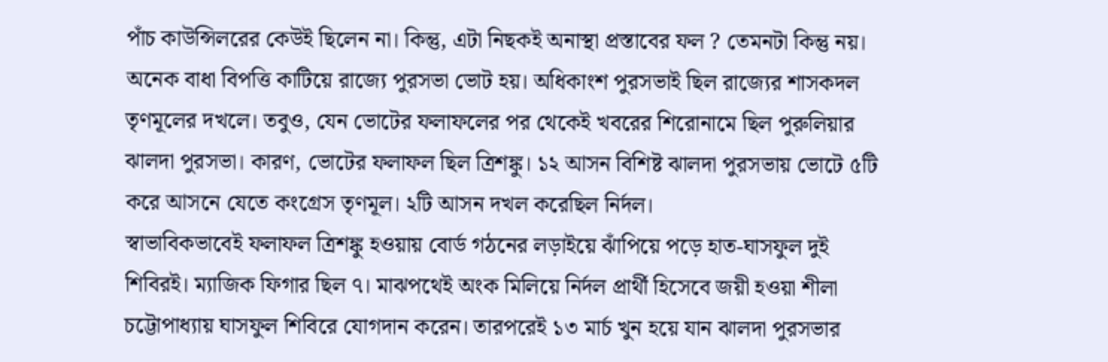পাঁচ কাউন্সিলরের কেউই ছিলেন না। কিন্তু, এটা নিছকই অনাস্থা প্রস্তাবের ফল ? তেমনটা কিন্তু নয়। অনেক বাধা বিপত্তি কাটিয়ে রাজ্যে পুরসভা ভোট হয়। অধিকাংশ পুরসভাই ছিল রাজ্যের শাসকদল তৃণমূলের দখলে। তবুও, যেন ভোটের ফলাফলের পর থেকেই খবরের শিরোনামে ছিল পুরুলিয়ার ঝালদা পুরসভা। কারণ, ভোটের ফলাফল ছিল ত্রিশঙ্কু। ১২ আসন বিশিষ্ট ঝালদা পুরসভায় ভোটে ৫টি করে আসনে যেতে কংগ্রেস তৃণমূল। ২টি আসন দখল করেছিল নির্দল।
স্বাভাবিকভাবেই ফলাফল ত্রিশঙ্কু হওয়ায় বোর্ড গঠনের লড়াইয়ে ঝাঁপিয়ে পড়ে হাত-ঘাসফুল দুই শিবিরই। ম্যাজিক ফিগার ছিল ৭। মাঝপথেই অংক মিলিয়ে নির্দল প্রার্থী হিসেবে জয়ী হওয়া শীলা চট্টোপাধ্যায় ঘাসফুল শিবিরে যোগদান করেন। তারপরেই ১৩ মার্চ খুন হয়ে যান ঝালদা পুরসভার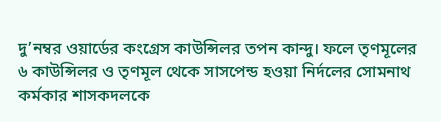দু’নম্বর ওয়ার্ডের কংগ্রেস কাউন্সিলর তপন কান্দু। ফলে তৃণমূলের ৬ কাউন্সিলর ও তৃণমূল থেকে সাসপেন্ড হওয়া নির্দলের সোমনাথ কর্মকার শাসকদলকে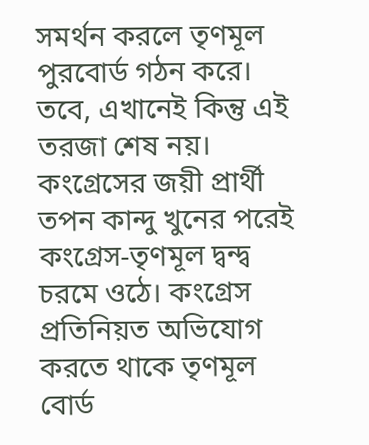সমর্থন করলে তৃণমূল পুরবোর্ড গঠন করে। তবে, এখানেই কিন্তু এই তরজা শেষ নয়।
কংগ্রেসের জয়ী প্রার্থী তপন কান্দু খুনের পরেই কংগ্রেস-তৃণমূল দ্বন্দ্ব চরমে ওঠে। কংগ্রেস প্রতিনিয়ত অভিযোগ করতে থাকে তৃণমূল বোর্ড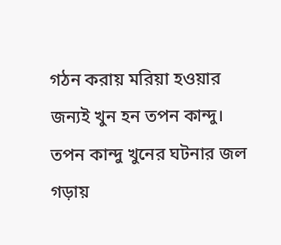গঠন করায় মরিয়া হওয়ার জন্যই খুন হন তপন কান্দু। তপন কান্দু খুনের ঘটনার জল গড়ায়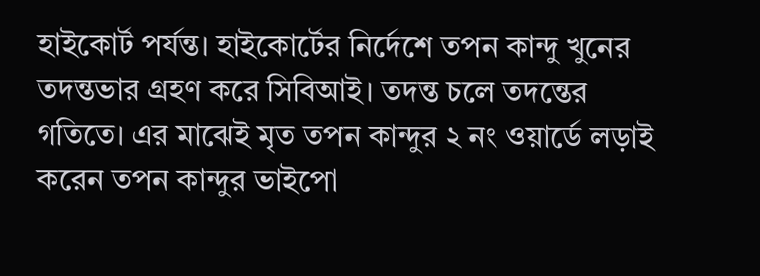হাইকোর্ট পর্যন্ত। হাইকোর্টের নির্দেশে তপন কান্দু খুনের তদন্তভার গ্রহণ করে সিবিআই। তদন্ত চলে তদন্তের গতিতে। এর মাঝেই মৃত তপন কান্দুর ২ নং ওয়ার্ডে লড়াই করেন তপন কান্দুর ভাইপো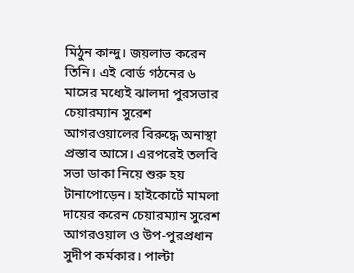মিঠুন কান্দু। জয়লাভ করেন তিনি। এই বোর্ড গঠনের ৬ মাসের মধ্যেই ঝালদা পুরসভার চেয়ারম্যান সুরেশ আগরওয়ালের বিরুদ্ধে অনাস্থা প্রস্তাব আসে। এরপরেই তলবি সভা ডাকা নিয়ে শুরু হয় টানাপোড়েন। হাইকোর্টে মামলা দায়ের করেন চেয়ারম্যান সুরেশ আগরওয়াল ও উপ-পুরপ্রধান সুদীপ কর্মকার। পাল্টা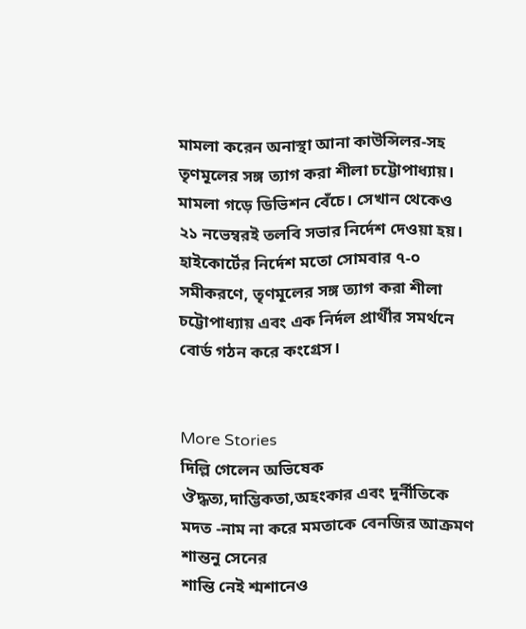মামলা করেন অনাস্থা আনা কাউন্সিলর-সহ তৃণমূলের সঙ্গ ত্যাগ করা শীলা চট্টোপাধ্যায়। মামলা গড়ে ডিভিশন বেঁচে। সেখান থেকেও ২১ নভেম্বরই তলবি সভার নির্দেশ দেওয়া হয়। হাইকোর্টের নির্দেশ মতো সোমবার ৭-০ সমীকরণে, তৃণমূলের সঙ্গ ত্যাগ করা শীলা চট্টোপাধ্যায় এবং এক নির্দল প্রার্থীর সমর্থনে বোর্ড গঠন করে কংগ্রেস।


More Stories
দিল্লি গেলেন অভিষেক
ঔদ্ধত্য,দাম্ভিকতা,অহংকার এবং দুর্নীতিকে মদত -নাম না করে মমতাকে বেনজির আক্রমণ শান্তনু সেনের
শান্তি নেই শ্মশানেও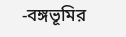-বঙ্গভূমির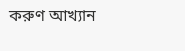করুণ আখ্যান